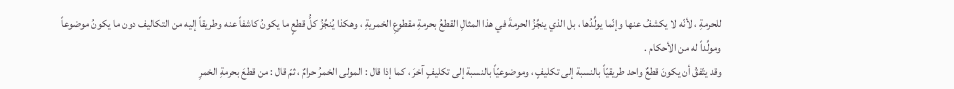للحرمةِ ، لأنّه لا يكشفُ عنها وإنّما يولِّدُها ، بل الذي ينجِّزُ الحرمةَ في هذا المثالِ القطعُ بحرمةِ مقطوعِ الخمريةِ ، وهكذا يُنجِّزُ كلُّ قطعٍ ما يكونُ كاشفاً عنه وطريقاً إليه من التكاليف دون ما يكونُ موضوعاً ومولِّداً له من الأحكام .
وقد يتّفقُ أن يكونَ قطعٌ واحد طريقيّاً بالنسبة إلى تكليفٍ ، وموضوعيّاً بالنسبة إلى تكليفٍ آخرَ ، كما إذا قال : المولى الخمرُ حرامٌ ، ثمّ قال : من قطعَ بحرمةِ الخمرِ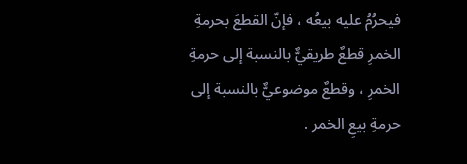فيحرُمُ عليه بيعُه ، فإنّ القطعَ بحرمةِ الخمرِ قطعٌ طريقيٌّ بالنسبة إلى حرمةِ الخمرِ ، وقطعٌ موضوعيٌّ بالنسبة إلى حرمةِ بيعِ الخمر .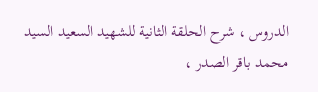الدروس ، شرح الحلقة الثانية للشهيد السعيد السيد محمد باقر الصدر ،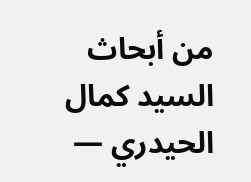من أبحاث السيد كمال الحيدري —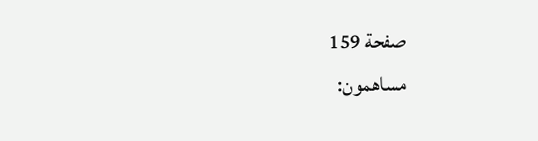صفحة 159
مساهمون: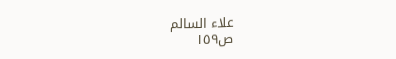علاء السالم
ص١٥٩